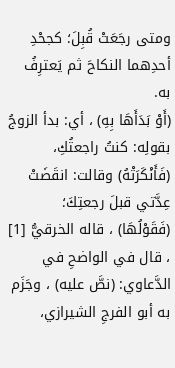ومتى رجَعَتْ قُبِلَ؛ كجحْدِ أحدِهما النكاحَ ثم يَعترِفُ به.
(أَوْ بَدَأَهَا بِهِ) ، أي: بدأ الزوجُ بقولِه: كنتُ راجعتُكِ، (فَأَنْكَرَتْهُ) وقالت: انقَضَتْ عِدَّتي قبلَ رجعتِكَ؛ (فَقَوْلُهَا) ، قاله الخرقيُّ [1] ، قال في الواضحِ في الدَّعاوي: (نصَّ عليه) ، وجَزَم به أبو الفرجِ الشيرازي،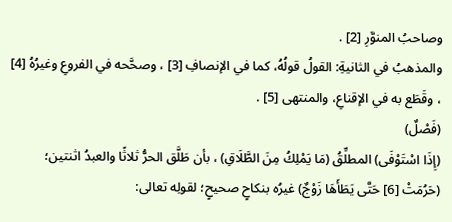وصاحبُ المنوَّرِ [2] .
والمذهبُ في الثانيةِ: القولُ قولُهُ، كما في الإنصافِ [3] ، وصحَّحه في الفروعِ وغيرُهُ [4] ، وقَطَع به في الإقناعِ، والمنتهى [5] .
(فَصْلٌ)
(إِذَا اسْتَوْفَى) المطلِّقُ (مَا يَمْلِكُ مِنَ الطَّلَاقِ) ، بأن طَلَّق الحرُّ ثلاثًا والعبدُ اثنتين؛
(حَرُمَتْ [6] حَتَّى يَطَأَهَا زَوْجٌ) غيرُه بنكاحٍ صحيحٍ؛ لقولِه تعالى: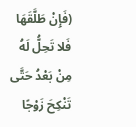(فَإِنْ طَلَّقَهَا فَلا تَحِلُّ لَهُ مِنْ بَعْدُ حَتَّى تَنْكِحَ زَوْجًا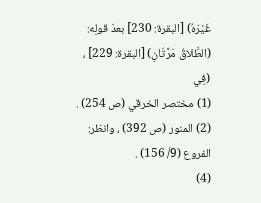غَيْرَهُ) [البقرة: 230] بعدَ قولِه: (الطَّلاقُ مَرَّتَانِ) [البقرة: 229] ، (فِي
(1) مختصر الخرقي (ص 254) .
(2) المنور (ص 392) ، وانظر: الفروع (9/ 156) .
(4)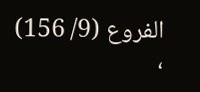الفروع (9/ 156) ،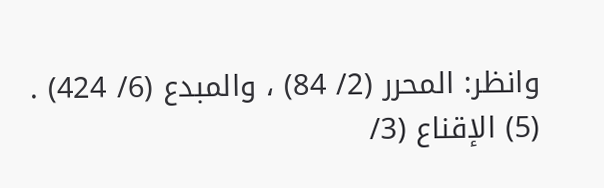وانظر: المحرر (2/ 84) ، والمبدع (6/ 424) .
(5) الإقناع (3/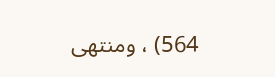564) ، ومنتهى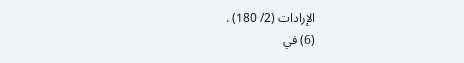الإرادات (2/ 180) .
(6) في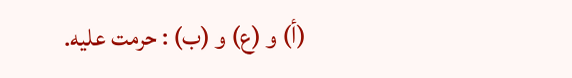(أ) و (ع) و (ب) : حرمت عليه.